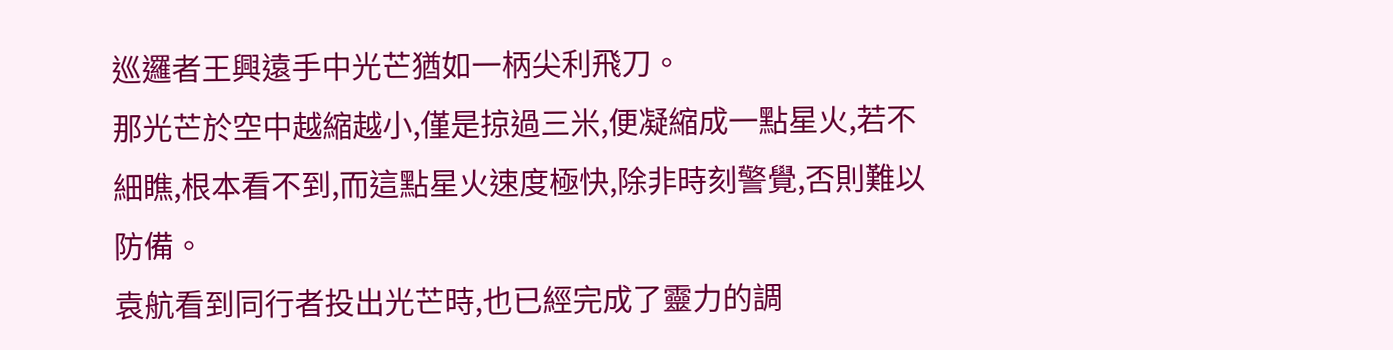巡邏者王興遠手中光芒猶如一柄尖利飛刀。
那光芒於空中越縮越小,僅是掠過三米,便凝縮成一點星火,若不細瞧,根本看不到,而這點星火速度極快,除非時刻警覺,否則難以防備。
袁航看到同行者投出光芒時,也已經完成了靈力的調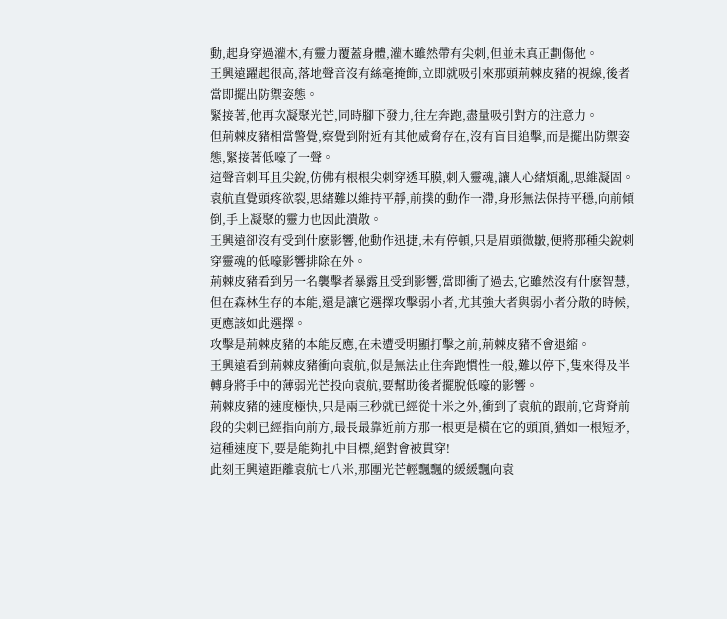動,起身穿過灌木,有靈力覆蓋身體,灌木雖然帶有尖刺,但並未真正劃傷他。
王興遠躍起很高,落地聲音沒有絲毫掩飾,立即就吸引來那頭荊棘皮豬的視線,後者當即擺出防禦姿態。
緊接著,他再次凝聚光芒,同時腳下發力,往左奔跑,盡量吸引對方的注意力。
但荊棘皮豬相當警覺,察覺到附近有其他威脅存在,沒有盲目追擊,而是擺出防禦姿態,緊接著低嚎了一聲。
這聲音刺耳且尖銳,仿佛有根根尖刺穿透耳膜,刺入靈魂,讓人心緒煩亂,思維凝固。
袁航直覺頭疼欲裂,思緒難以維持平靜,前撲的動作一滯,身形無法保持平穩,向前傾倒,手上凝聚的靈力也因此潰散。
王興遠卻沒有受到什麽影響,他動作迅捷,未有停頓,只是眉頭微皺,便將那種尖銳刺穿靈魂的低嚎影響排除在外。
荊棘皮豬看到另一名襲擊者暴露且受到影響,當即衝了過去,它雖然沒有什麽智慧,但在森林生存的本能,還是讓它選擇攻擊弱小者,尤其強大者與弱小者分散的時候,更應該如此選擇。
攻擊是荊棘皮豬的本能反應,在未遭受明顯打擊之前,荊棘皮豬不會退縮。
王興遠看到荊棘皮豬衝向袁航,似是無法止住奔跑慣性一般,難以停下,隻來得及半轉身將手中的薄弱光芒投向袁航,要幫助後者擺脫低嚎的影響。
荊棘皮豬的速度極快,只是兩三秒就已經從十米之外,衝到了袁航的跟前,它背脊前段的尖刺已經指向前方,最長最靠近前方那一根更是橫在它的頭頂,猶如一根短矛,這種速度下,要是能夠扎中目標,絕對會被貫穿!
此刻王興遠距離袁航七八米,那團光芒輕飄飄的緩緩飄向袁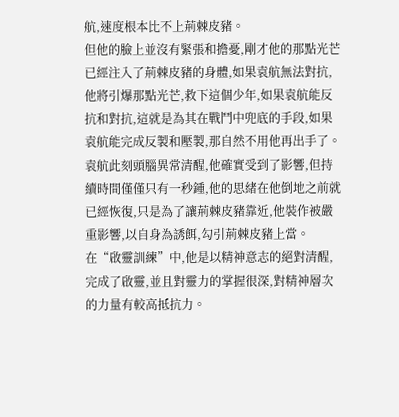航,速度根本比不上荊棘皮豬。
但他的臉上並沒有緊張和擔憂,剛才他的那點光芒已經注入了荊棘皮豬的身體,如果袁航無法對抗,他將引爆那點光芒,救下這個少年,如果袁航能反抗和對抗,這就是為其在戰鬥中兜底的手段,如果袁航能完成反製和壓製,那自然不用他再出手了。
袁航此刻頭腦異常清醒,他確實受到了影響,但持續時間僅僅只有一秒鍾,他的思緒在他倒地之前就已經恢復,只是為了讓荊棘皮豬靠近,他裝作被嚴重影響,以自身為誘餌,勾引荊棘皮豬上當。
在“啟靈訓練”中,他是以精神意志的絕對清醒,完成了啟靈,並且對靈力的掌握很深,對精神層次的力量有較高抵抗力。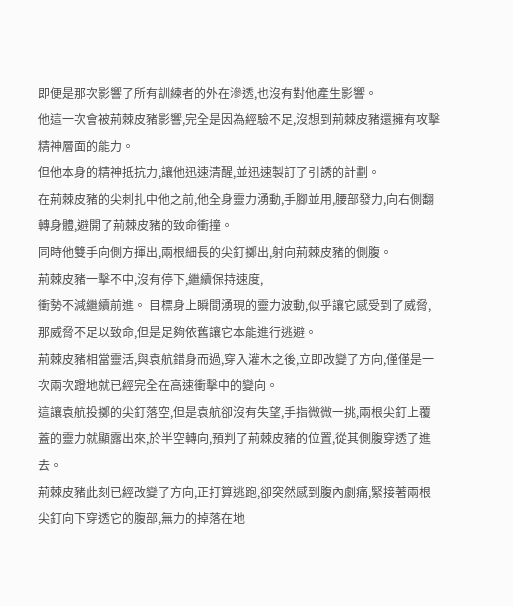即便是那次影響了所有訓練者的外在滲透,也沒有對他產生影響。
他這一次會被荊棘皮豬影響,完全是因為經驗不足,沒想到荊棘皮豬還擁有攻擊精神層面的能力。
但他本身的精神抵抗力,讓他迅速清醒,並迅速製訂了引誘的計劃。
在荊棘皮豬的尖刺扎中他之前,他全身靈力湧動,手腳並用,腰部發力,向右側翻轉身體,避開了荊棘皮豬的致命衝撞。
同時他雙手向側方揮出,兩根細長的尖釘擲出,射向荊棘皮豬的側腹。
荊棘皮豬一擊不中,沒有停下,繼續保持速度,
衝勢不減繼續前進。 目標身上瞬間湧現的靈力波動,似乎讓它感受到了威脅,那威脅不足以致命,但是足夠依舊讓它本能進行逃避。
荊棘皮豬相當靈活,與袁航錯身而過,穿入灌木之後,立即改變了方向,僅僅是一次兩次蹬地就已經完全在高速衝擊中的變向。
這讓袁航投擲的尖釘落空,但是袁航卻沒有失望,手指微微一挑,兩根尖釘上覆蓋的靈力就顯露出來,於半空轉向,預判了荊棘皮豬的位置,從其側腹穿透了進去。
荊棘皮豬此刻已經改變了方向,正打算逃跑,卻突然感到腹內劇痛,緊接著兩根尖釘向下穿透它的腹部,無力的掉落在地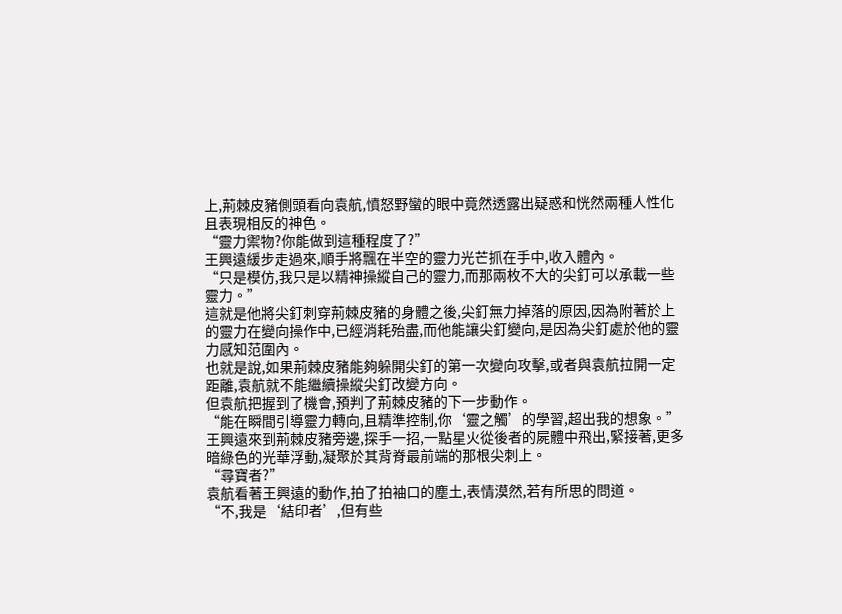上,荊棘皮豬側頭看向袁航,憤怒野蠻的眼中竟然透露出疑惑和恍然兩種人性化且表現相反的神色。
“靈力禦物?你能做到這種程度了?”
王興遠緩步走過來,順手將飄在半空的靈力光芒抓在手中,收入體內。
“只是模仿,我只是以精神操縱自己的靈力,而那兩枚不大的尖釘可以承載一些靈力。”
這就是他將尖釘刺穿荊棘皮豬的身體之後,尖釘無力掉落的原因,因為附著於上的靈力在變向操作中,已經消耗殆盡,而他能讓尖釘變向,是因為尖釘處於他的靈力感知范圍內。
也就是說,如果荊棘皮豬能夠躲開尖釘的第一次變向攻擊,或者與袁航拉開一定距離,袁航就不能繼續操縱尖釘改變方向。
但袁航把握到了機會,預判了荊棘皮豬的下一步動作。
“能在瞬間引導靈力轉向,且精準控制,你‘靈之觸’的學習,超出我的想象。”
王興遠來到荊棘皮豬旁邊,探手一招,一點星火從後者的屍體中飛出,緊接著,更多暗綠色的光華浮動,凝聚於其背脊最前端的那根尖刺上。
“尋寶者?”
袁航看著王興遠的動作,拍了拍袖口的塵土,表情漠然,若有所思的問道。
“不,我是‘結印者’,但有些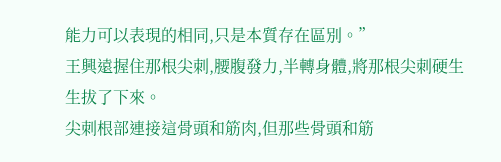能力可以表現的相同,只是本質存在區別。”
王興遠握住那根尖刺,腰腹發力,半轉身體,將那根尖刺硬生生拔了下來。
尖刺根部連接這骨頭和筋肉,但那些骨頭和筋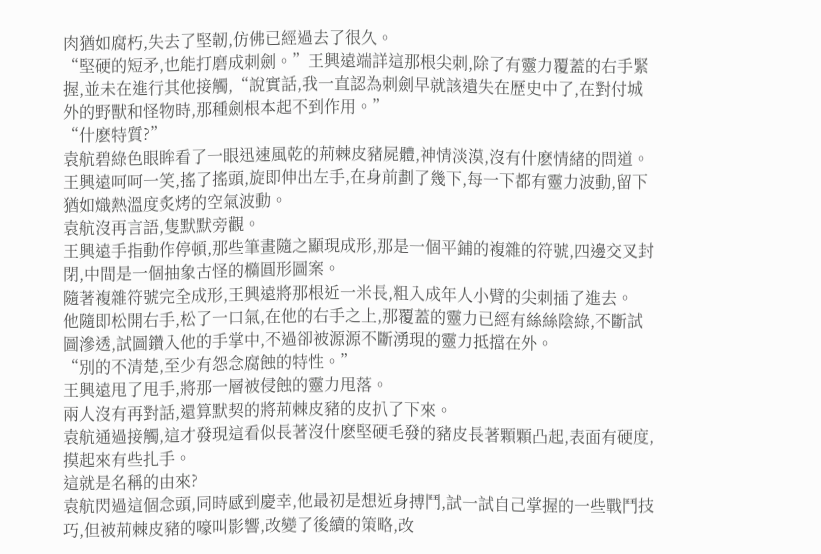肉猶如腐朽,失去了堅韌,仿佛已經過去了很久。
“堅硬的短矛,也能打磨成刺劍。”王興遠端詳這那根尖刺,除了有靈力覆蓋的右手緊握,並未在進行其他接觸,“說實話,我一直認為刺劍早就該遺失在歷史中了,在對付城外的野獸和怪物時,那種劍根本起不到作用。”
“什麽特質?”
袁航碧綠色眼眸看了一眼迅速風乾的荊棘皮豬屍體,神情淡漠,沒有什麽情緒的問道。
王興遠呵呵一笑,搖了搖頭,旋即伸出左手,在身前劃了幾下,每一下都有靈力波動,留下猶如熾熱溫度炙烤的空氣波動。
袁航沒再言語,隻默默旁觀。
王興遠手指動作停頓,那些筆畫隨之顯現成形,那是一個平鋪的複雜的符號,四邊交叉封閉,中間是一個抽象古怪的橢圓形圖案。
隨著複雜符號完全成形,王興遠將那根近一米長,粗入成年人小臂的尖刺插了進去。
他隨即松開右手,松了一口氣,在他的右手之上,那覆蓋的靈力已經有絲絲陰綠,不斷試圖滲透,試圖鑽入他的手掌中,不過卻被源源不斷湧現的靈力抵擋在外。
“別的不清楚,至少有怨念腐蝕的特性。”
王興遠甩了甩手,將那一層被侵蝕的靈力甩落。
兩人沒有再對話,還算默契的將荊棘皮豬的皮扒了下來。
袁航通過接觸,這才發現這看似長著沒什麽堅硬毛發的豬皮長著顆顆凸起,表面有硬度,摸起來有些扎手。
這就是名稱的由來?
袁航閃過這個念頭,同時感到慶幸,他最初是想近身搏鬥,試一試自己掌握的一些戰鬥技巧,但被荊棘皮豬的嚎叫影響,改變了後續的策略,改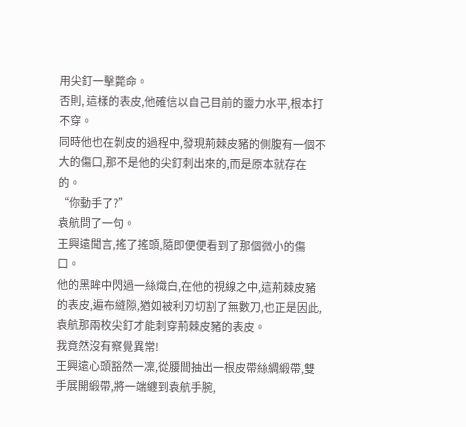用尖釘一擊斃命。
否則, 這樣的表皮,他確信以自己目前的靈力水平,根本打不穿。
同時他也在剝皮的過程中,發現荊棘皮豬的側腹有一個不大的傷口,那不是他的尖釘刺出來的,而是原本就存在的。
“你動手了?”
袁航問了一句。
王興遠聞言,搖了搖頭,隨即便便看到了那個微小的傷口。
他的黑眸中閃過一絲熾白,在他的視線之中,這荊棘皮豬的表皮,遍布縫隙,猶如被利刃切割了無數刀,也正是因此,袁航那兩枚尖釘才能刺穿荊棘皮豬的表皮。
我竟然沒有察覺異常!
王興遠心頭豁然一凜,從腰間抽出一根皮帶絲綢緞帶,雙手展開緞帶,將一端纏到袁航手腕,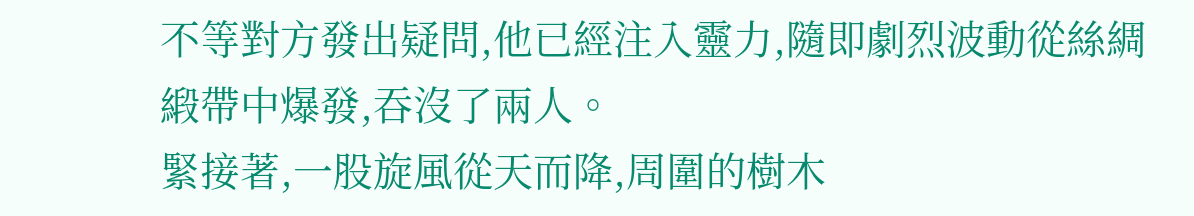不等對方發出疑問,他已經注入靈力,隨即劇烈波動從絲綢緞帶中爆發,吞沒了兩人。
緊接著,一股旋風從天而降,周圍的樹木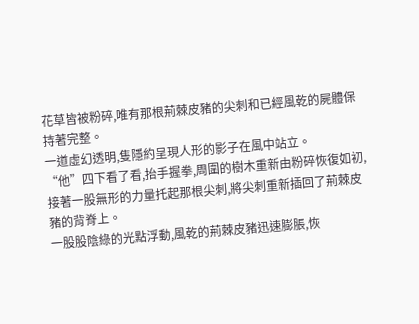花草皆被粉碎,唯有那根荊棘皮豬的尖刺和已經風乾的屍體保持著完整。
一道虛幻透明,隻隱約呈現人形的影子在風中站立。
“他”四下看了看,抬手握拳,周圍的樹木重新由粉碎恢復如初,接著一股無形的力量托起那根尖刺,將尖刺重新插回了荊棘皮豬的背脊上。
一股股陰綠的光點浮動,風乾的荊棘皮豬迅速膨脹,恢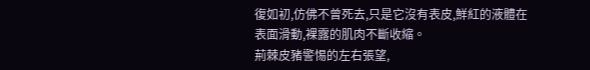復如初,仿佛不曾死去,只是它沒有表皮,鮮紅的液體在表面滑動,裸露的肌肉不斷收縮。
荊棘皮豬警惕的左右張望,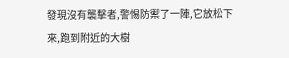發現沒有襲擊者,警惕防禦了一陣,它放松下來,跑到附近的大樹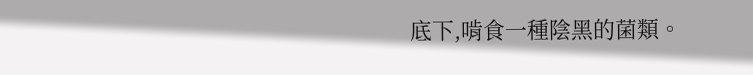底下,啃食一種陰黑的菌類。